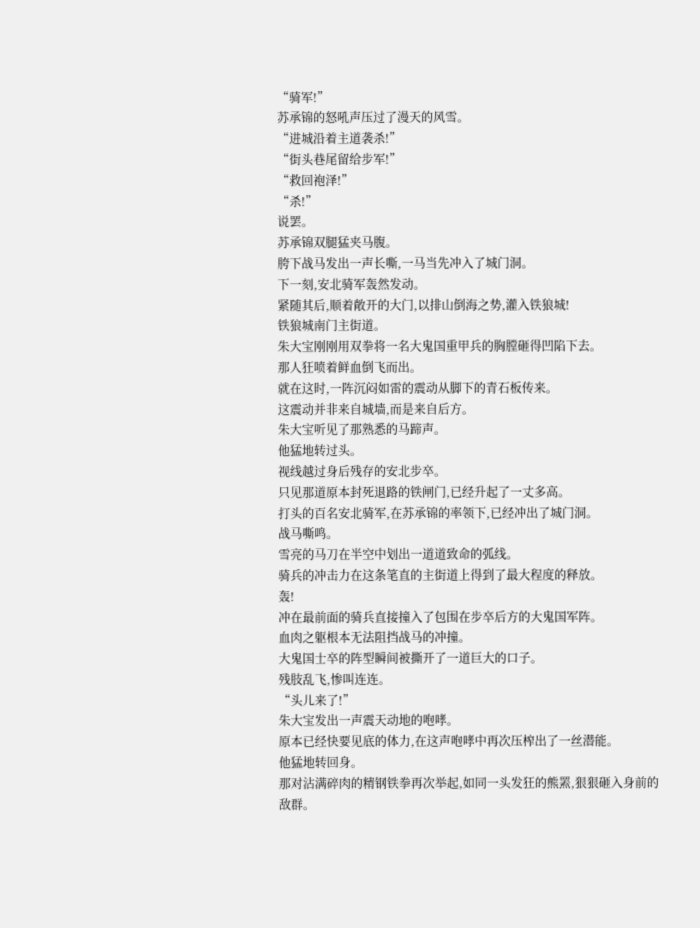“骑军!”
苏承锦的怒吼声压过了漫天的风雪。
“进城沿着主道袭杀!”
“街头巷尾留给步军!”
“救回袍泽!”
“杀!”
说罢。
苏承锦双腿猛夹马腹。
胯下战马发出一声长嘶,一马当先冲入了城门洞。
下一刻,安北骑军轰然发动。
紧随其后,顺着敞开的大门,以排山倒海之势,灌入铁狼城!
铁狼城南门主街道。
朱大宝刚刚用双拳将一名大鬼国重甲兵的胸膛砸得凹陷下去。
那人狂喷着鲜血倒飞而出。
就在这时,一阵沉闷如雷的震动从脚下的青石板传来。
这震动并非来自城墙,而是来自后方。
朱大宝听见了那熟悉的马蹄声。
他猛地转过头。
视线越过身后残存的安北步卒。
只见那道原本封死退路的铁闸门,已经升起了一丈多高。
打头的百名安北骑军,在苏承锦的率领下,已经冲出了城门洞。
战马嘶鸣。
雪亮的马刀在半空中划出一道道致命的弧线。
骑兵的冲击力在这条笔直的主街道上得到了最大程度的释放。
轰!
冲在最前面的骑兵直接撞入了包围在步卒后方的大鬼国军阵。
血肉之躯根本无法阻挡战马的冲撞。
大鬼国士卒的阵型瞬间被撕开了一道巨大的口子。
残肢乱飞,惨叫连连。
“头儿来了!”
朱大宝发出一声震天动地的咆哮。
原本已经快要见底的体力,在这声咆哮中再次压榨出了一丝潜能。
他猛地转回身。
那对沾满碎肉的精钢铁拳再次举起,如同一头发狂的熊罴,狠狠砸入身前的敌群。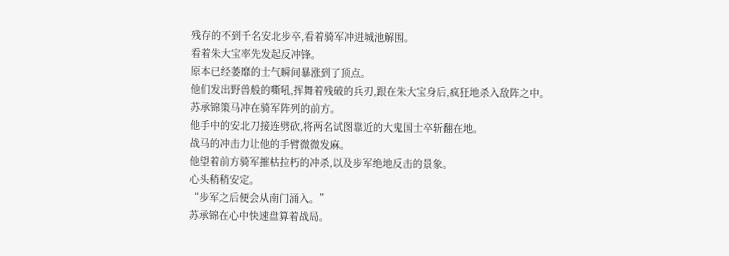残存的不到千名安北步卒,看着骑军冲进城池解围。
看着朱大宝率先发起反冲锋。
原本已经萎靡的士气瞬间暴涨到了顶点。
他们发出野兽般的嘶吼,挥舞着残破的兵刃,跟在朱大宝身后,疯狂地杀入敌阵之中。
苏承锦策马冲在骑军阵列的前方。
他手中的安北刀接连劈砍,将两名试图靠近的大鬼国士卒斩翻在地。
战马的冲击力让他的手臂微微发麻。
他望着前方骑军摧枯拉朽的冲杀,以及步军绝地反击的景象。
心头稍稍安定。
“步军之后便会从南门涌入。”
苏承锦在心中快速盘算着战局。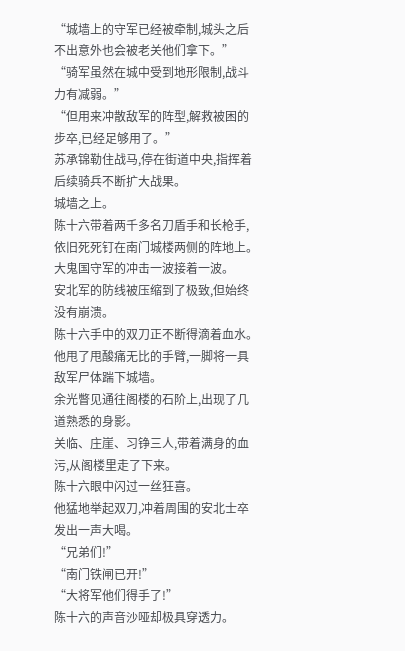“城墙上的守军已经被牵制,城头之后不出意外也会被老关他们拿下。”
“骑军虽然在城中受到地形限制,战斗力有减弱。”
“但用来冲散敌军的阵型,解救被困的步卒,已经足够用了。”
苏承锦勒住战马,停在街道中央,指挥着后续骑兵不断扩大战果。
城墙之上。
陈十六带着两千多名刀盾手和长枪手,依旧死死钉在南门城楼两侧的阵地上。
大鬼国守军的冲击一波接着一波。
安北军的防线被压缩到了极致,但始终没有崩溃。
陈十六手中的双刀正不断得滴着血水。
他甩了甩酸痛无比的手臂,一脚将一具敌军尸体踹下城墙。
余光瞥见通往阁楼的石阶上,出现了几道熟悉的身影。
关临、庄崖、习铮三人,带着满身的血污,从阁楼里走了下来。
陈十六眼中闪过一丝狂喜。
他猛地举起双刀,冲着周围的安北士卒发出一声大喝。
“兄弟们!”
“南门铁闸已开!”
“大将军他们得手了!”
陈十六的声音沙哑却极具穿透力。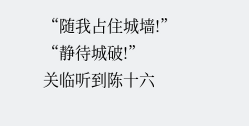“随我占住城墙!”
“静待城破!”
关临听到陈十六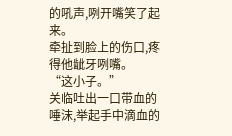的吼声,咧开嘴笑了起来。
牵扯到脸上的伤口,疼得他龇牙咧嘴。
“这小子。”
关临吐出一口带血的唾沫,举起手中滴血的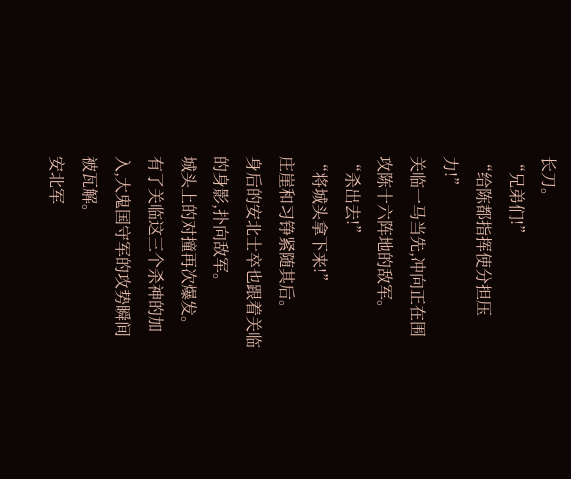长刀。
“兄弟们!”
“给陈都指挥使分担压力!”
关临一马当先,冲向正在围攻陈十六阵地的敌军。
“杀出去!”
“将城头拿下来!”
庄崖和习铮紧随其后。
身后的安北士卒也跟着关临的身影,扑向敌军。
城头上的对撞再次爆发。
有了关临这三个杀神的加入,大鬼国守军的攻势瞬间被瓦解。
安北军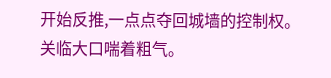开始反推,一点点夺回城墙的控制权。
关临大口喘着粗气。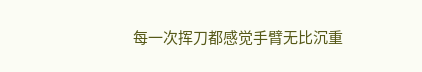每一次挥刀都感觉手臂无比沉重